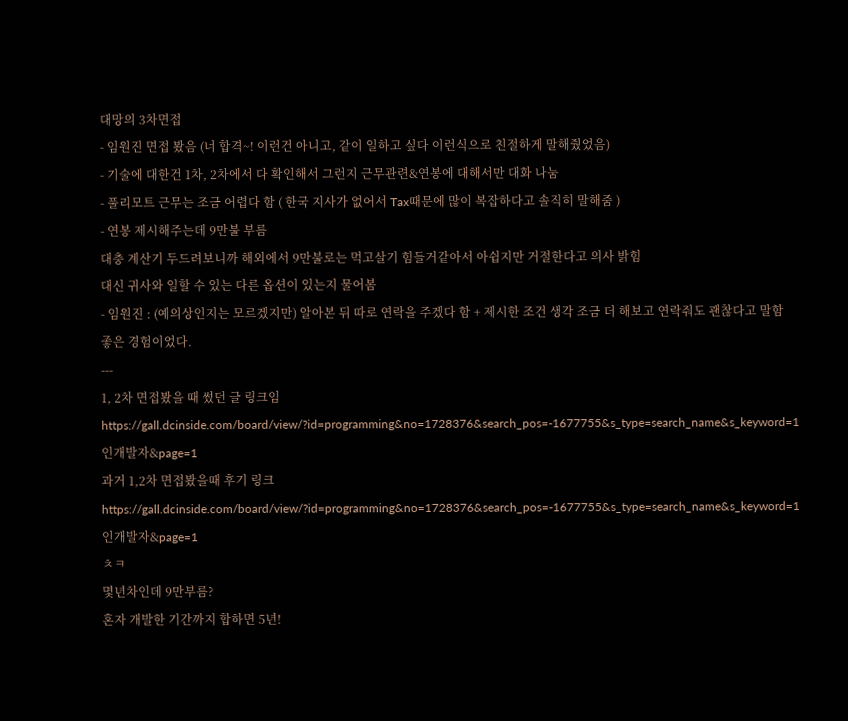대망의 3차면접
- 임원진 면접 봤음 (너 합격~! 이런건 아니고, 같이 일하고 싶다 이런식으로 친절하게 말해줬었음)
- 기술에 대한건 1차, 2차에서 다 확인해서 그런지 근무관련&연봉에 대해서만 대화 나눔
- 풀리모트 근무는 조금 어렵다 함 ( 한국 지사가 없어서 Tax때문에 많이 복잡하다고 솔직히 말해줌 )
- 연봉 제시해주는데 9만불 부름
대충 계산기 두드려보니까 해외에서 9만불로는 먹고살기 힘들거같아서 아쉽지만 거절한다고 의사 밝힘
대신 귀사와 일할 수 있는 다른 옵션이 있는지 물어봄
- 임원진 : (예의상인지는 모르겠지만) 알아본 뒤 따로 연락을 주겠다 함 + 제시한 조건 생각 조금 더 해보고 연락줘도 괜찮다고 말함
좋은 경험이었다.
---
1, 2차 면접봤을 때 썼던 글 링크임
https://gall.dcinside.com/board/view/?id=programming&no=1728376&search_pos=-1677755&s_type=search_name&s_keyword=1인개발자&page=1
과거 1,2차 면접봤을때 후기 링크
https://gall.dcinside.com/board/view/?id=programming&no=1728376&search_pos=-1677755&s_type=search_name&s_keyword=1인개발자&page=1
ㅊㅋ
몇년차인데 9만부름?
혼자 개발한 기간까지 합하면 5년!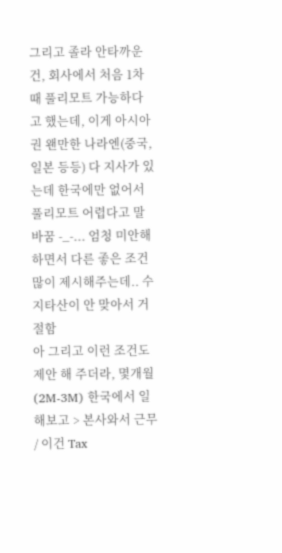그리고 졸라 안타까운건, 회사에서 처음 1차때 풀리모트 가능하다고 했는데, 이게 아시아권 왠만한 나라엔(중국, 일본 등등) 다 지사가 있는데 한국에만 없어서 풀리모트 어렵다고 말 바꿈 -_-... 엄청 미안해하면서 다른 좋은 조건 많이 제시해주는데.. 수지타산이 안 맞아서 거절함
아 그리고 이런 조건도 제안 해 주더라, 몇개월(2M-3M) 한국에서 일해보고 > 본사와서 근무 / 이건 Tax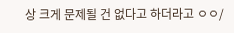상 크게 문제될 건 없다고 하더라고 ㅇㅇ/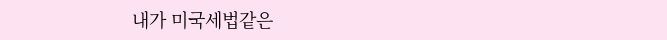내가 미국세법같은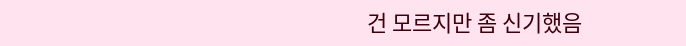건 모르지만 좀 신기했음